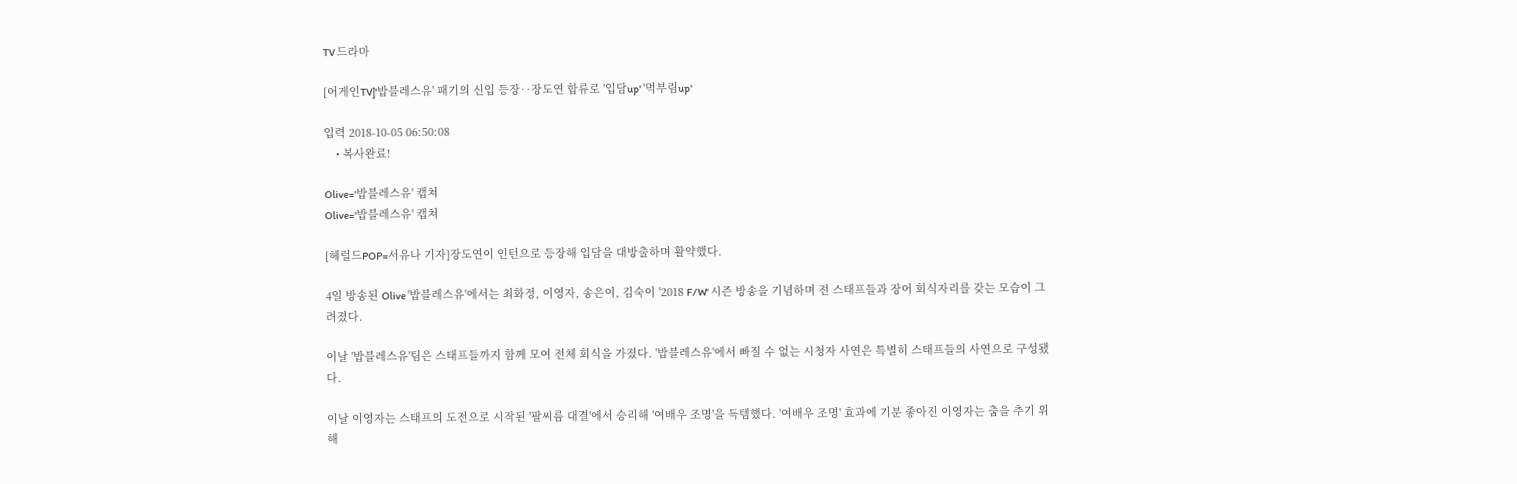TV 드라마

[어게인TV]'밥블레스유' 패기의 신입 등장‥장도연 합류로 '입담up' '먹부림up'

입력 2018-10-05 06:50:08
    • 복사완료!

Olive='밥블레스유' 캡쳐
Olive='밥블레스유' 캡쳐

[헤럴드POP=서유나 기자]장도연이 인턴으로 등장해 입담을 대방출하며 활약했다.

4일 방송된 Olive '밥블레스유'에서는 최화정, 이영자, 송은이, 김숙이 '2018 F/W' 시즌 방송을 기념하며 전 스태프들과 장어 회식자리를 갖는 모습이 그려졌다.

이날 '밥블레스유'팀은 스태프들까지 함께 모여 전체 회식을 가졌다. '밥블레스유'에서 빠질 수 없는 시청자 사연은 특별히 스태프들의 사연으로 구성됐다.

이날 이영자는 스태프의 도전으로 시작된 '팔씨름 대결'에서 승리해 '여배우 조명'을 득템했다. '여배우 조명' 효과에 기분 좋아진 이영자는 춤을 추기 위해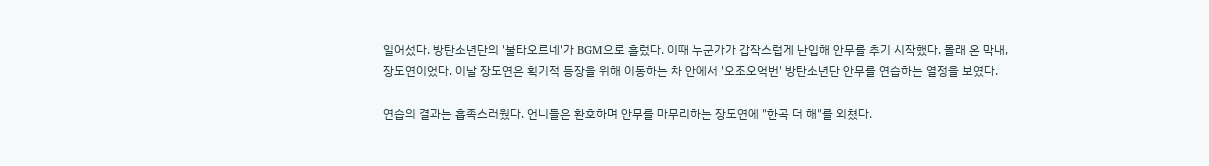일어섰다. 방탄소년단의 '불타오르네'가 BGM으로 흘렀다. 이때 누군가가 갑작스럽게 난입해 안무를 추기 시작했다. 몰래 온 막내, 장도연이었다. 이날 장도연은 획기적 등장을 위해 이동하는 차 안에서 '오조오억번' 방탄소년단 안무를 연습하는 열정을 보였다.

연습의 결과는 흡족스러웠다. 언니들은 환호하며 안무를 마무리하는 장도연에 "한곡 더 해"를 외쳤다.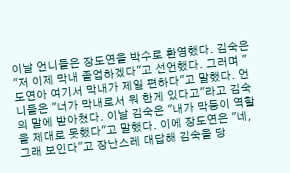이날 언니들은 장도연을 박수로 환영했다. 김숙은 "저 이제 막내 졸업하겠다"고 선언했다. 그러며 "도연아 여기서 막내가 제일 편하다"고 말했다. 언니들은 "너가 막내로서 뭐 한게 있다고"라고 김숙의 말에 받아쳤다. 이날 김숙은 "내가 막둥이 역할을 제대로 못했다"고 말했다. 이에 장도연은 "네, 그래 보인다"고 장난스레 대답해 김숙을 당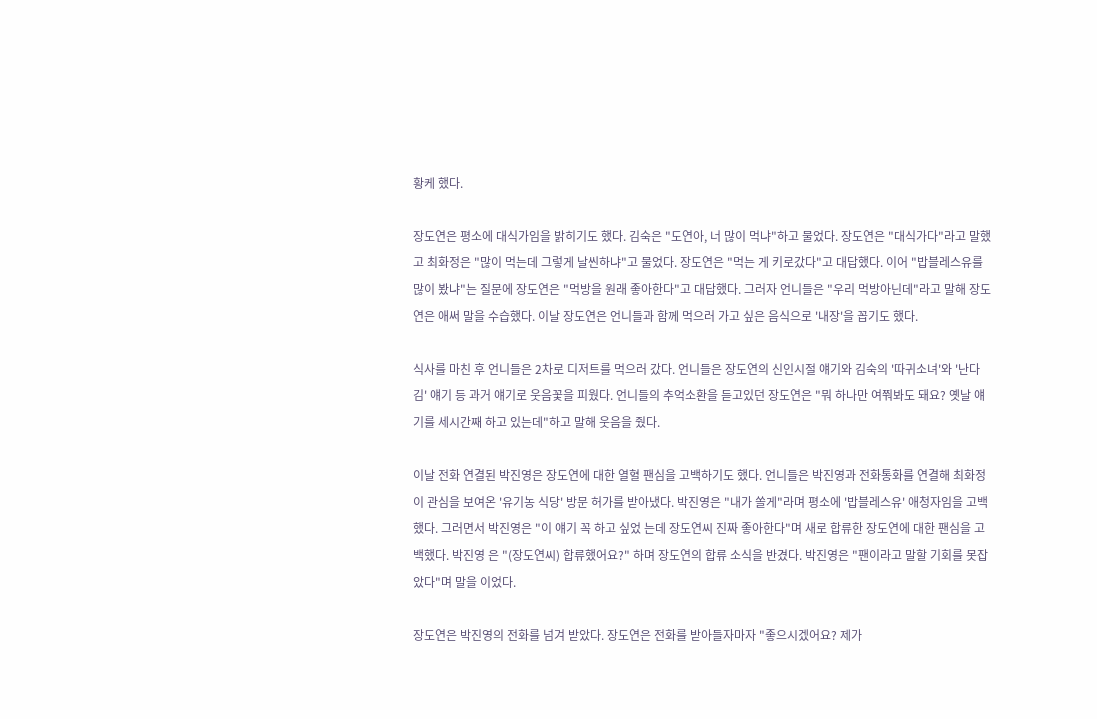황케 했다.

장도연은 평소에 대식가임을 밝히기도 했다. 김숙은 "도연아, 너 많이 먹냐"하고 물었다. 장도연은 "대식가다"라고 말했고 최화정은 "많이 먹는데 그렇게 날씬하냐"고 물었다. 장도연은 "먹는 게 키로갔다"고 대답했다. 이어 "밥블레스유를 많이 봤냐"는 질문에 장도연은 "먹방을 원래 좋아한다"고 대답했다. 그러자 언니들은 "우리 먹방아닌데"라고 말해 장도연은 애써 말을 수습했다. 이날 장도연은 언니들과 함께 먹으러 가고 싶은 음식으로 '내장'을 꼽기도 했다.

식사를 마친 후 언니들은 2차로 디저트를 먹으러 갔다. 언니들은 장도연의 신인시절 얘기와 김숙의 '따귀소녀'와 '난다김' 얘기 등 과거 얘기로 웃음꽃을 피웠다. 언니들의 추억소환을 듣고있던 장도연은 "뭐 하나만 여쭤봐도 돼요? 옛날 얘기를 세시간째 하고 있는데"하고 말해 웃음을 줬다.

이날 전화 연결된 박진영은 장도연에 대한 열혈 팬심을 고백하기도 했다. 언니들은 박진영과 전화통화를 연결해 최화정이 관심을 보여온 '유기농 식당' 방문 허가를 받아냈다. 박진영은 "내가 쏠게"라며 평소에 '밥블레스유' 애청자임을 고백했다. 그러면서 박진영은 "이 얘기 꼭 하고 싶었 는데 장도연씨 진짜 좋아한다"며 새로 합류한 장도연에 대한 팬심을 고백했다. 박진영 은 "(장도연씨) 합류했어요?" 하며 장도연의 합류 소식을 반겼다. 박진영은 "팬이라고 말할 기회를 못잡았다"며 말을 이었다.

장도연은 박진영의 전화를 넘겨 받았다. 장도연은 전화를 받아들자마자 "좋으시겠어요? 제가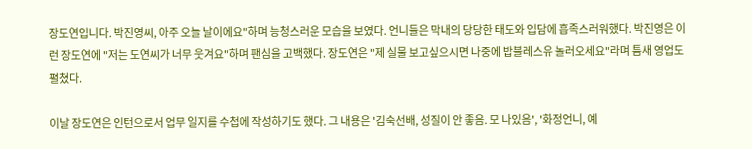장도연입니다. 박진영씨, 아주 오늘 날이에요"하며 능청스러운 모습을 보였다. 언니들은 막내의 당당한 태도와 입담에 흡족스러워했다. 박진영은 이런 장도연에 "저는 도연씨가 너무 웃겨요"하며 팬심을 고백했다. 장도연은 "제 실물 보고싶으시면 나중에 밥블레스유 놀러오세요"라며 틈새 영업도 펼쳤다.

이날 장도연은 인턴으로서 업무 일지를 수첩에 작성하기도 했다. 그 내용은 '김숙선배, 성질이 안 좋음. 모 나있음', '화정언니, 예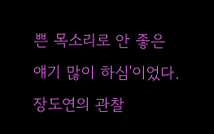쁜 목소리로 안 좋은 얘기 많이 하심'이었다. 장도연의 관찰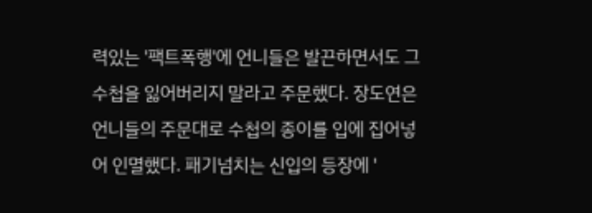력있는 '팩트폭행'에 언니들은 발끈하면서도 그 수첩을 잃어버리지 말라고 주문했다. 장도연은 언니들의 주문대로 수첩의 종이를 입에 집어넣어 인멸했다. 패기넘치는 신입의 등장에 '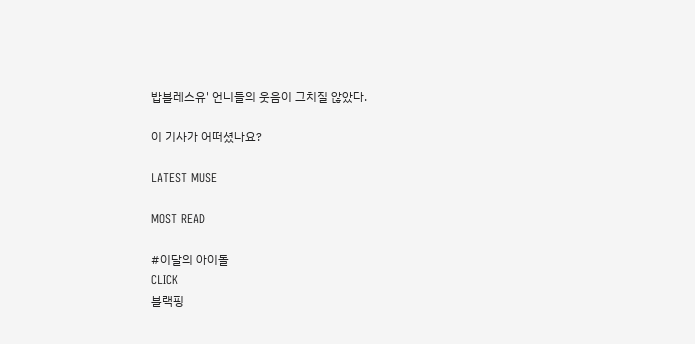밥블레스유' 언니들의 웃음이 그치질 않았다.

이 기사가 어떠셨나요?

LATEST MUSE

MOST READ

#이달의 아이돌
CLICK
블랙핑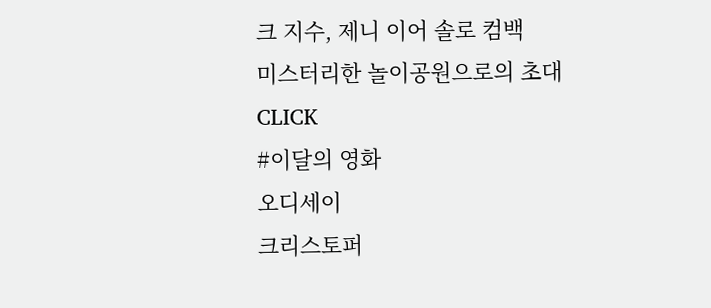크 지수, 제니 이어 솔로 컴백
미스터리한 놀이공원으로의 초대
CLICK
#이달의 영화
오디세이
크리스토퍼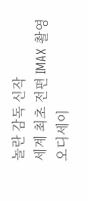놀란 감독 신작
세계 최초 전편 IMAX 촬영
오디세이